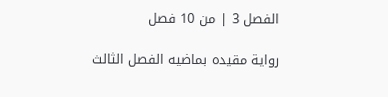الفصل 3 | من 10 فصل

رواية مقيده بماضيه الفصل الثالث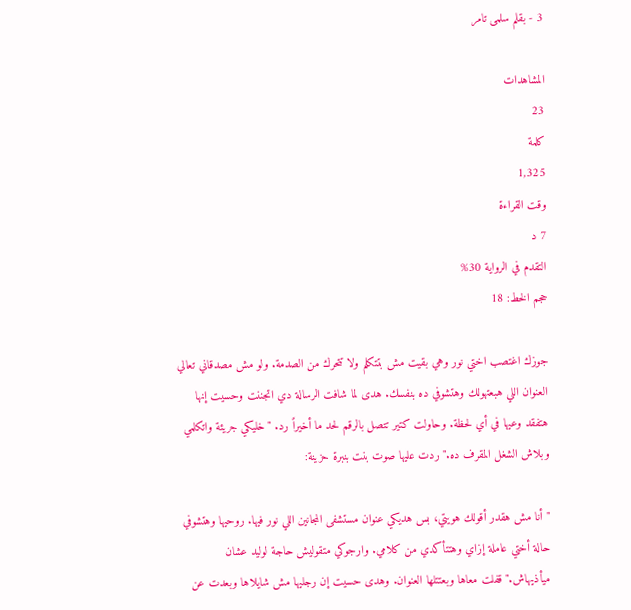3 - بقلم سلمى تامر

المشاهدات
23
كلمة
1,325
وقت القراءة
7 د
التقدم في الرواية 30%
حجم الخط: 18

جوزك اغتصب اختي نور وهي بقيت مش بتتكلم ولا تتحرك من الصدمة. ولو مش مصدقاني تعالي العنوان اللي هبعتهولك وهتشوفي ده بنفسك. هدى لما شافت الرسالة دي اتجننت وحسيت إنها هتفقد وعيها في أي لحظة. وحاولت كتير تتصل بالرقم لحد ما أخيراً رد. "خليكي جريئة واتكلمي وبلاش الشغل المقرف ده." ردت عليها صوت بنت بنبرة حزينة:

"أنا مش هقدر أقولك هويتي، بس هديكي عنوان مستشفى المجانين اللي نور فيها. روحيها وهتشوفي حالة أختي عاملة إزاي وهتتأكدي من كلامي. وارجوكي متقوليش حاجة لوليد عشان ميأذيهاش." قفلت معاها وبعتتلها العنوان. وهدى حسيت إن رجليها مش شايلاها وبعدت عن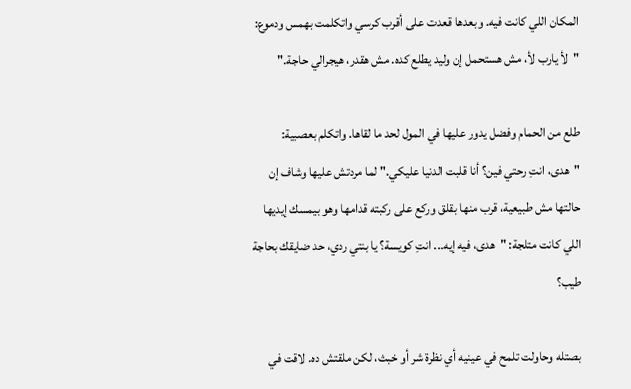المكان اللي كانت فيه. وبعدها قعدت على أقرب كرسي واتكلمت بهمس ودموع: "لأ يارب لأ، مش هستحمل إن وليد يطلع كده. مش هقدر، هيجرالي حاجة."

طلع من الحمام وفضل يدور عليها في المول لحد ما لقاها. واتكلم بعصبية: "هدى، انتِ رحتي فين؟ أنا قلبت الدنيا عليكي." لما مردتش عليها وشاف إن حالتها مش طبيعية، قرب منها بقلق وركع على ركبته قدامها وهو بيمسك إيديها اللي كانت متلجة: "هدى، فيه إيه... انتِ كويسة؟ يا بنتي ردي، حد ضايقك بحاجة طيب؟

بصتله وحاولت تلمح في عينيه أي نظرة شر أو خبث، لكن ملقتش ده. لاقت في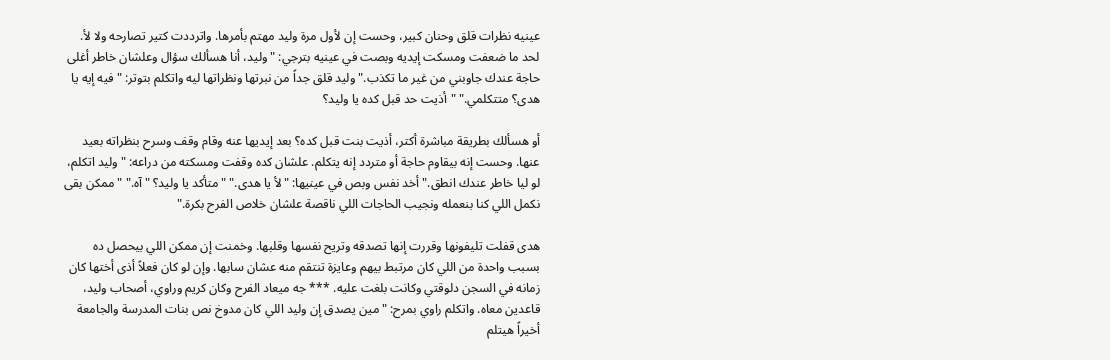عينيه نظرات قلق وحنان كبير، وحست إن لأول مرة وليد مهتم بأمرها. واترددت كتير تصارحه ولا لأ. لحد ما ضعفت ومسكت إيديه وبصت في عينيه بترجي: "وليد، أنا هسألك سؤال وعلشان خاطر أغلى حاجة عندك جاوبني من غير ما تكذب." وليد قلق جداً من نبرتها ونظراتها ليه واتكلم بتوتر: "فيه إيه يا هدى؟ متتكلمي." "أذيت حد قبل كده يا وليد؟

أو هسألك بطريقة مباشرة أكتر، أذيت بنت قبل كده؟ بعد إيديها عنه وقام وقف وسرح بنظراته بعيد عنها. وحست إنه بيقاوم حاجة أو متردد إنه يتكلم. علشان كده وقفت ومسكته من دراعه: "وليد اتكلم، لو ليا خاطر عندك انطق." أخد نفس وبص في عينيها: "لأ يا هدى." "متأكد يا وليد؟ "آه." "ممكن بقى نكمل اللي كنا بنعمله ونجيب الحاجات اللي ناقصة علشان خلاص الفرح بكرة."

هدى قفلت تليفونها وقررت إنها تصدقه وتريح نفسها وقلبها. وخمنت إن ممكن اللي بيحصل ده بسبب واحدة من اللي كان مرتبط بيهم وعايزة تنتقم منه عشان سابها. وإن لو كان فعلاً أذى أختها كان زمانه في السجن دلوقتي وكانت بلغت عليه. *** جه ميعاد الفرح وكان كريم وراوي، أصحاب وليد، قاعدين معاه. واتكلم راوي بمرح: "مين يصدق إن وليد اللي كان مدوخ نص بنات المدرسة والجامعة أخيراً هيتلم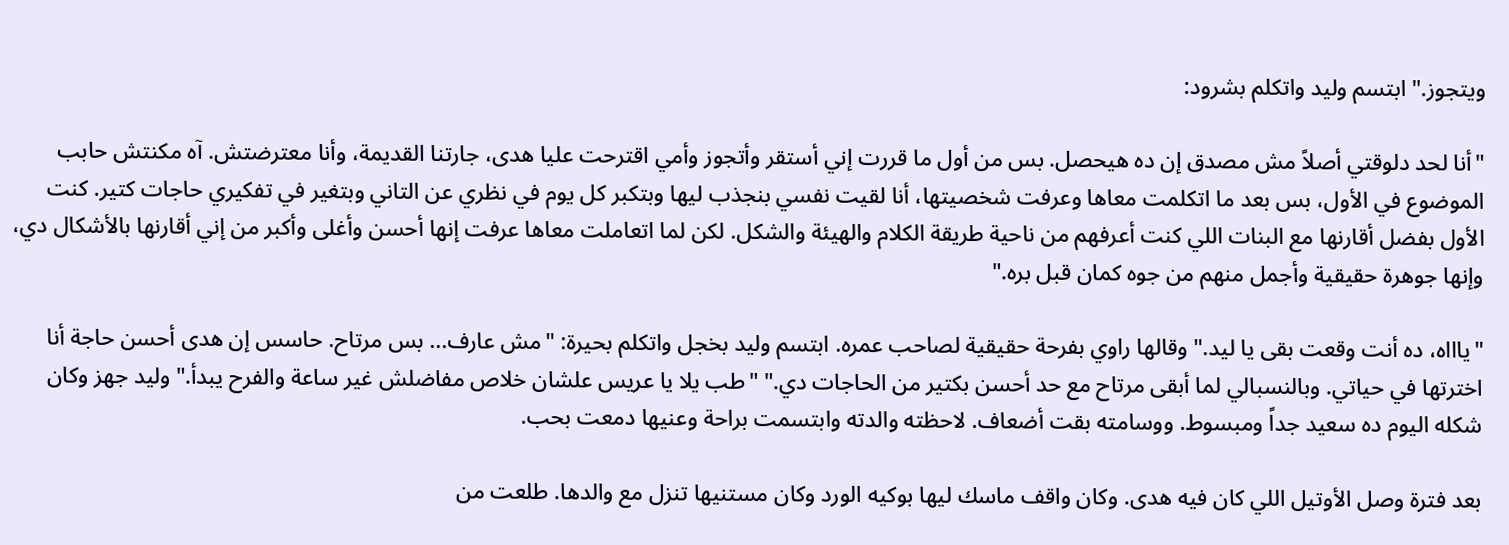ويتجوز." ابتسم وليد واتكلم بشرود:

"أنا لحد دلوقتي أصلاً مش مصدق إن ده هيحصل. بس من أول ما قررت إني أستقر وأتجوز وأمي اقترحت عليا هدى، جارتنا القديمة، وأنا معترضتش. آه مكنتش حابب الموضوع في الأول، بس بعد ما اتكلمت معاها وعرفت شخصيتها، أنا لقيت نفسي بنجذب ليها وبتكبر كل يوم في نظري عن التاني وبتغير في تفكيري حاجات كتير. كنت الأول بفضل أقارنها مع البنات اللي كنت أعرفهم من ناحية طريقة الكلام والهيئة والشكل. لكن لما اتعاملت معاها عرفت إنها أحسن وأغلى وأكبر من إني أقارنها بالأشكال دي، وإنها جوهرة حقيقية وأجمل منهم من جوه كمان قبل بره."

"ياااه، ده أنت وقعت بقى يا ليد." وقالها راوي بفرحة حقيقية لصاحب عمره. ابتسم وليد بخجل واتكلم بحيرة: "مش عارف... بس مرتاح. حاسس إن هدى أحسن حاجة أنا اخترتها في حياتي. وبالنسبالي لما أبقى مرتاح مع حد أحسن بكتير من الحاجات دي." "طب يلا يا عريس علشان خلاص مفاضلش غير ساعة والفرح يبدأ." وليد جهز وكان شكله اليوم ده سعيد جداً ومبسوط. ووسامته بقت أضعاف. لاحظته والدته وابتسمت براحة وعنيها دمعت بحب.

بعد فترة وصل الأوتيل اللي كان فيه هدى. وكان واقف ماسك ليها بوكيه الورد وكان مستنيها تنزل مع والدها. طلعت من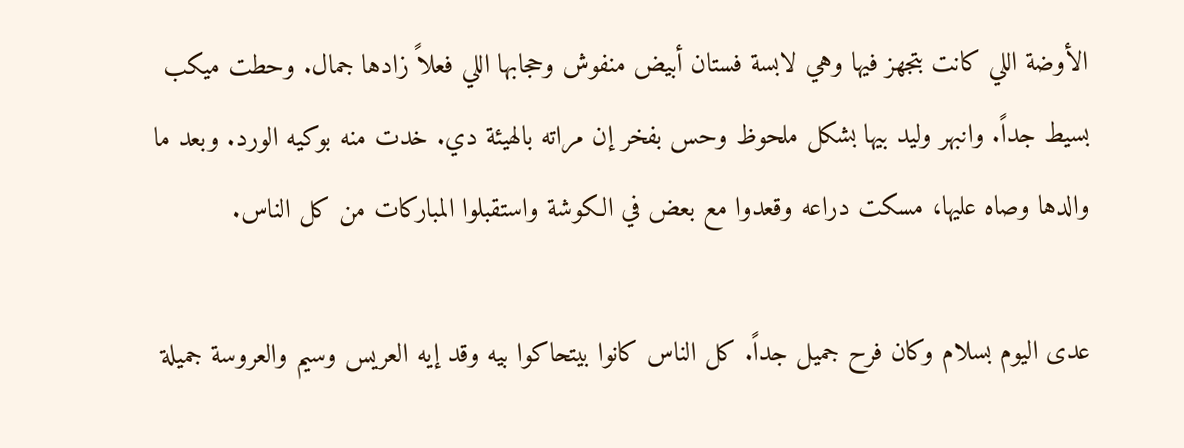الأوضة اللي كانت بتجهز فيها وهي لابسة فستان أبيض منفوش وحجابها اللي فعلاً زادها جمال. وحطت ميكب بسيط جداً. وانبهر وليد بيها بشكل ملحوظ وحس بفخر إن مراته بالهيئة دي. خدت منه بوكيه الورد. وبعد ما والدها وصاه عليها، مسكت دراعه وقعدوا مع بعض في الكوشة واستقبلوا المباركات من كل الناس.

عدى اليوم بسلام وكان فرح جميل جداً. كل الناس كانوا بيتحاكوا بيه وقد إيه العريس وسيم والعروسة جميلة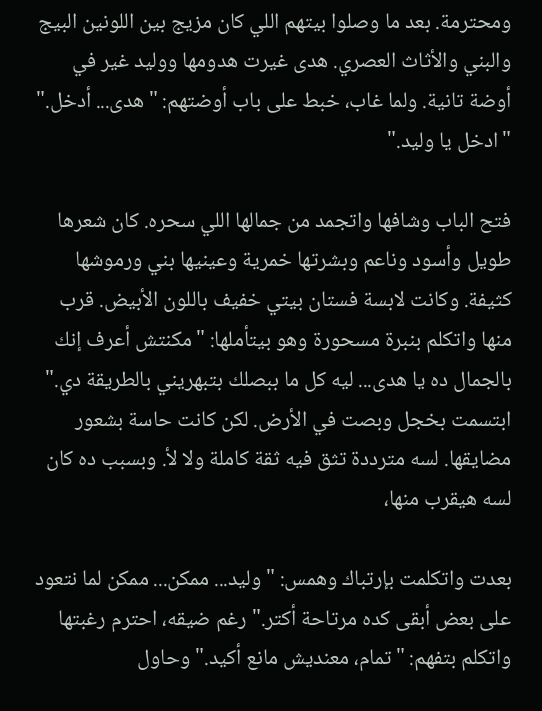ومحترمة. بعد ما وصلوا بيتهم اللي كان مزيج بين اللونين البيج والبني والأثاث العصري. هدى غيرت هدومها ووليد غير في أوضة تانية. ولما غاب، خبط على باب أوضتهم: "هدى... أدخل." "ادخل يا وليد."

فتح الباب وشافها واتجمد من جمالها اللي سحره. كان شعرها طويل وأسود وناعم وبشرتها خمرية وعينيها بني ورموشها كثيفة. وكانت لابسة فستان بيتي خفيف باللون الأبيض. قرب منها واتكلم بنبرة مسحورة وهو بيتأملها: "مكنتش أعرف إنك بالجمال ده يا هدى... ليه كل ما ببصلك بتبهريني بالطريقة دي." ابتسمت بخجل وبصت في الأرض. لكن كانت حاسة بشعور مضايقها. لسه مترددة تثق فيه ثقة كاملة ولا لأ. وبسبب ده كان لسه هيقرب منها،

بعدت واتكلمت بإرتباك وهمس: "وليد... ممكن... ممكن لما نتعود على بعض أبقى كده مرتاحة أكتر." رغم ضيقه، احترم رغبتها واتكلم بتفهم: "تمام، معنديش مانع أكيد." وحاول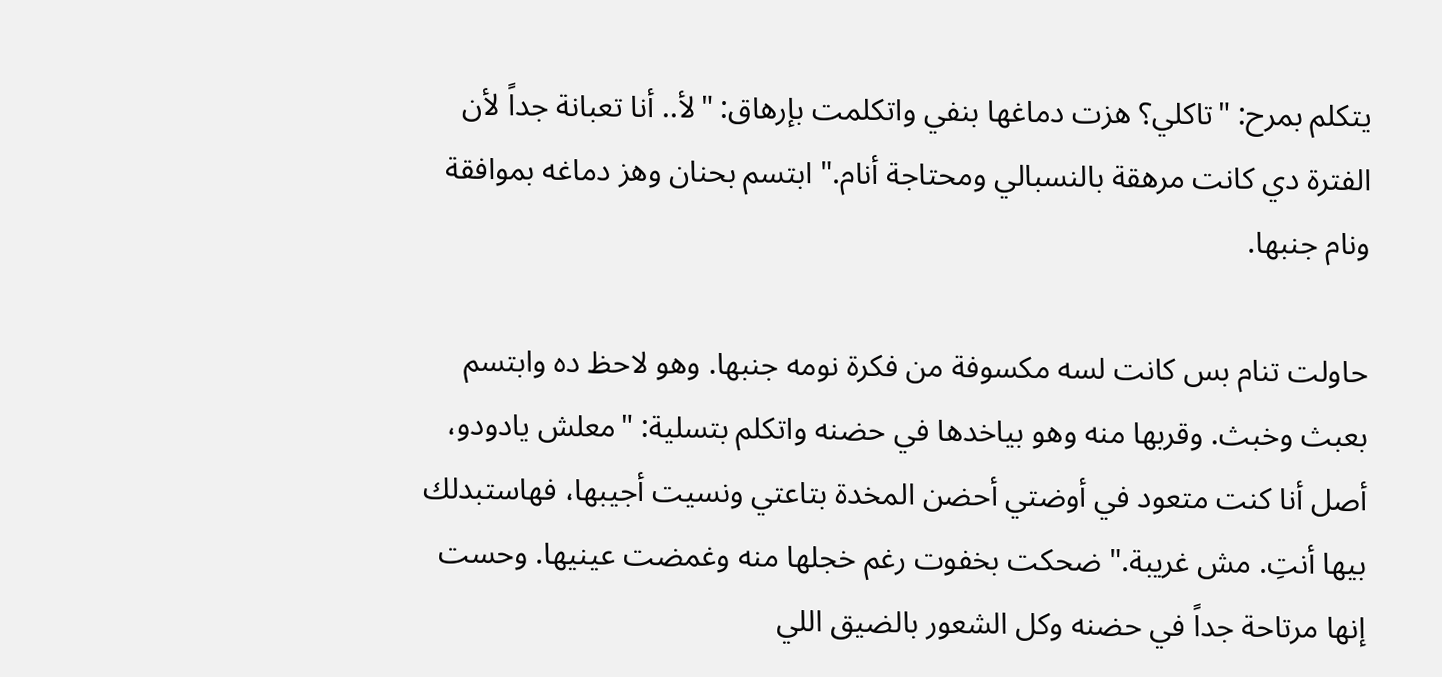يتكلم بمرح: "تاكلي؟ هزت دماغها بنفي واتكلمت بإرهاق: "لأ.. أنا تعبانة جداً لأن الفترة دي كانت مرهقة بالنسبالي ومحتاجة أنام." ابتسم بحنان وهز دماغه بموافقة ونام جنبها.

حاولت تنام بس كانت لسه مكسوفة من فكرة نومه جنبها. وهو لاحظ ده وابتسم بعبث وخبث. وقربها منه وهو بياخدها في حضنه واتكلم بتسلية: "معلش يادودو، أصل أنا كنت متعود في أوضتي أحضن المخدة بتاعتي ونسيت أجيبها، فهاستبدلك بيها أنتِ. مش غريبة." ضحكت بخفوت رغم خجلها منه وغمضت عينيها. وحست إنها مرتاحة جداً في حضنه وكل الشعور بالضيق اللي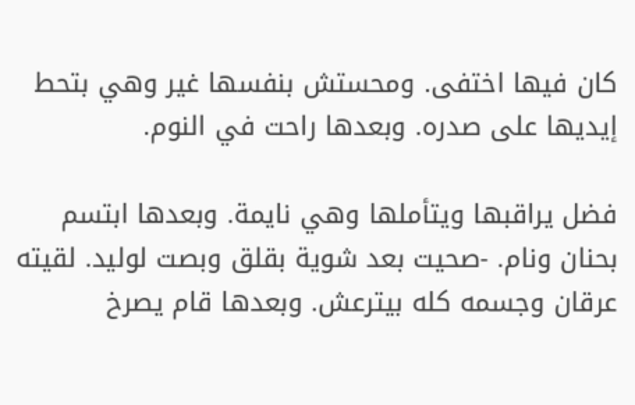كان فيها اختفى. ومحستش بنفسها غير وهي بتحط إيديها على صدره. وبعدها راحت في النوم.

فضل يراقبها ويتأملها وهي نايمة. وبعدها ابتسم بحنان ونام. -صحيت بعد شوية بقلق وبصت لوليد. لقيته عرقان وجسمه كله بيترعش. وبعدها قام يصرخ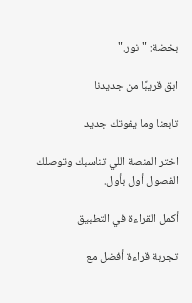بخضة: "نور."

ابق قريبًا من جديدنا

تابعنا وما يفوتك جديد

اختر المنصة اللي تناسبك وتوصلك الفصول أول بأول.

أكمل القراءة في التطبيق

تجربة قراءة أفضل مع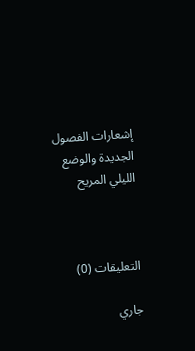إشعارات الفصول الجديدة والوضع الليلي المريح



التعليقات (0)

جاري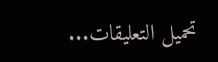تحميل التعليقات...